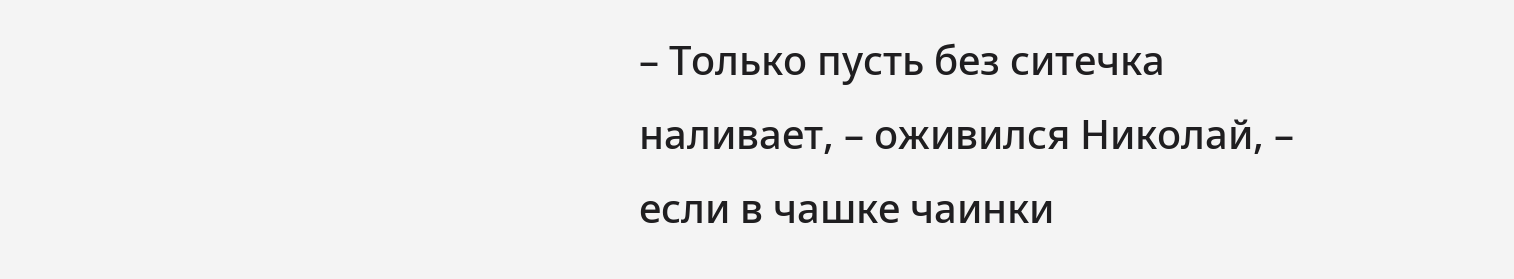– Только пусть без ситечка наливает, – оживился Николай, – если в чашке чаинки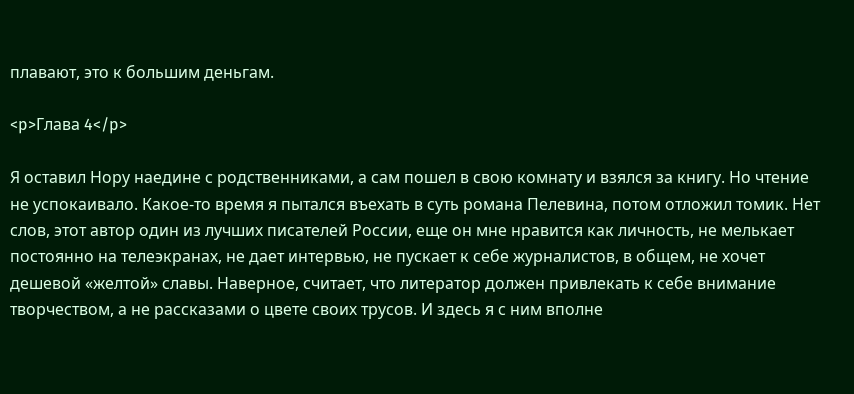плавают, это к большим деньгам.

<p>Глава 4</p>

Я оставил Нору наедине с родственниками, а сам пошел в свою комнату и взялся за книгу. Но чтение не успокаивало. Какое-то время я пытался въехать в суть романа Пелевина, потом отложил томик. Нет слов, этот автор один из лучших писателей России, еще он мне нравится как личность, не мелькает постоянно на телеэкранах, не дает интервью, не пускает к себе журналистов, в общем, не хочет дешевой «желтой» славы. Наверное, считает, что литератор должен привлекать к себе внимание творчеством, а не рассказами о цвете своих трусов. И здесь я с ним вполне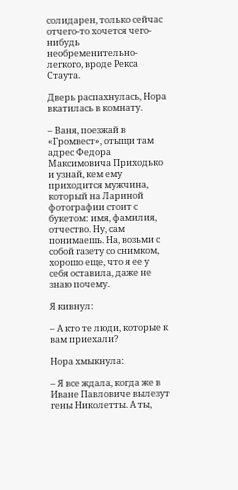солидарен, только сейчас отчего-то хочется чего-нибудь необременительно-легкого, вроде Рекса Стаута.

Дверь распахнулась, Нора вкатилась в комнату.

– Ваня, поезжай в «Громвест», отыщи там адрес Федора Максимовича Приходько и узнай, кем ему приходится мужчина, который на Лариной фотографии стоит с букетом: имя, фамилия, отчество. Ну, сам понимаешь. На, возьми с собой газету со снимком, хорошо еще, что я ее у себя оставила, даже не знаю почему.

Я кивнул:

– А кто те люди, которые к вам приехали?

Нора хмыкнула:

– Я все ждала, когда же в Иване Павловиче вылезут гены Николетты. А ты,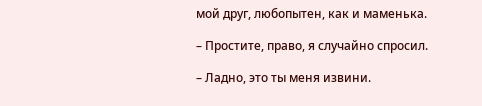мой друг, любопытен, как и маменька.

– Простите, право, я случайно спросил.

– Ладно, это ты меня извини.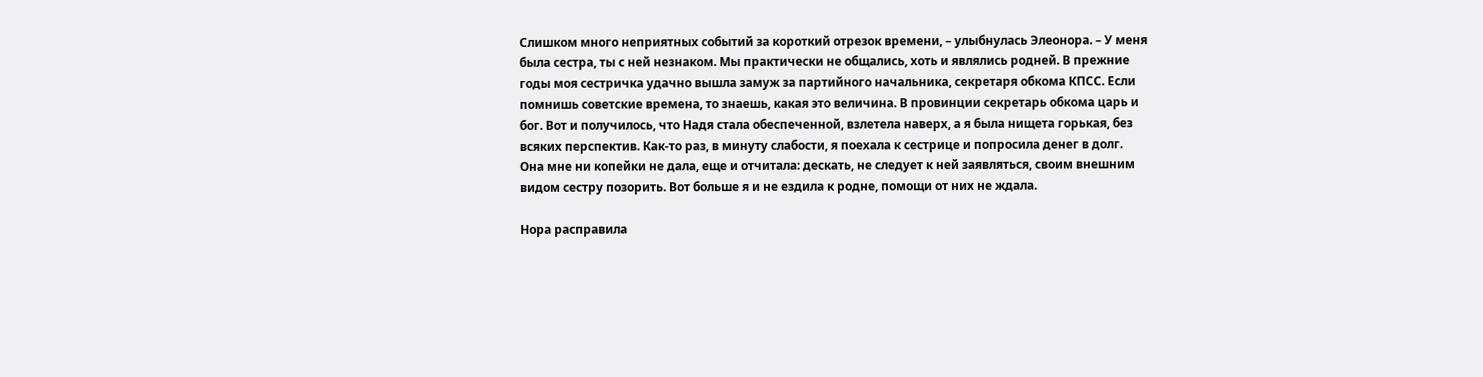Слишком много неприятных событий за короткий отрезок времени, – улыбнулась Элеонора. – У меня была сестра, ты с ней незнаком. Мы практически не общались, хоть и являлись родней. В прежние годы моя сестричка удачно вышла замуж за партийного начальника, секретаря обкома КПСС. Если помнишь советские времена, то знаешь, какая это величина. В провинции секретарь обкома царь и бог. Вот и получилось, что Надя стала обеспеченной, взлетела наверх, а я была нищета горькая, без всяких перспектив. Как-то раз, в минуту слабости, я поехала к сестрице и попросила денег в долг. Она мне ни копейки не дала, еще и отчитала: дескать, не следует к ней заявляться, своим внешним видом сестру позорить. Вот больше я и не ездила к родне, помощи от них не ждала.

Нора расправила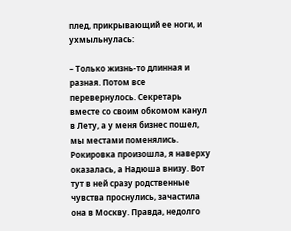плед, прикрывающий ее ноги, и ухмыльнулась:

– Только жизнь-то длинная и разная. Потом все перевернулось. Секретарь вместе со своим обкомом канул в Лету, а у меня бизнес пошел, мы местами поменялись. Рокировка произошла, я наверху оказалась, а Надюша внизу. Вот тут в ней сразу родственные чувства проснулись, зачастила она в Москву. Правда, недолго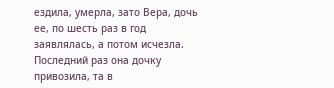ездила, умерла, зато Вера, дочь ее, по шесть раз в год заявлялась, а потом исчезла. Последний раз она дочку привозила, та в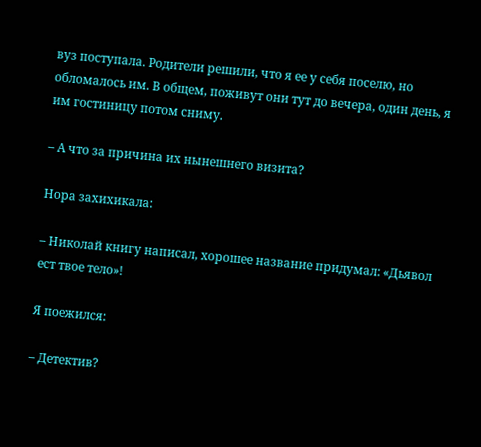вуз поступала. Родители решили, что я ее у себя поселю, но обломалось им. В общем, поживут они тут до вечера, один день, я им гостиницу потом сниму.

– А что за причина их нынешнего визита?

Нора захихикала:

– Николай книгу написал, хорошее название придумал: «Дьявол ест твое тело»!

Я поежился:

– Детектив?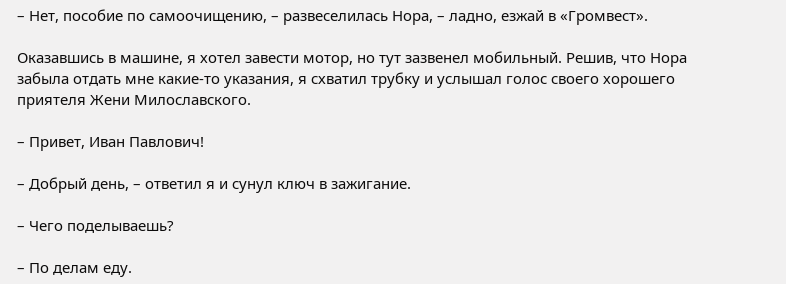– Нет, пособие по самоочищению, – развеселилась Нора, – ладно, езжай в «Громвест».

Оказавшись в машине, я хотел завести мотор, но тут зазвенел мобильный. Решив, что Нора забыла отдать мне какие-то указания, я схватил трубку и услышал голос своего хорошего приятеля Жени Милославского.

– Привет, Иван Павлович!

– Добрый день, – ответил я и сунул ключ в зажигание.

– Чего поделываешь?

– По делам еду.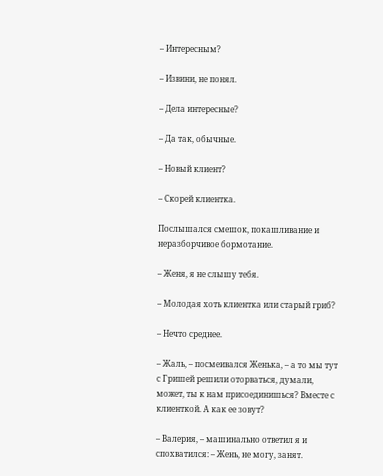– Интересным?

– Извини, не понял.

– Дела интересные?

– Да так, обычные.

– Новый клиент?

– Скорей клиентка.

Послышался смешок, покашливание и неразборчивое бормотание.

– Женя, я не слышу тебя.

– Молодая хоть клиентка или старый гриб?

– Нечто среднее.

– Жаль, – посмеивался Женька, – а то мы тут с Гришей решили оторваться, думали, может, ты к нам присоединишься? Вместе с клиенткой. А как ее зовут?

– Валерия, – машинально ответил я и спохватился: – Жень, не могу, занят.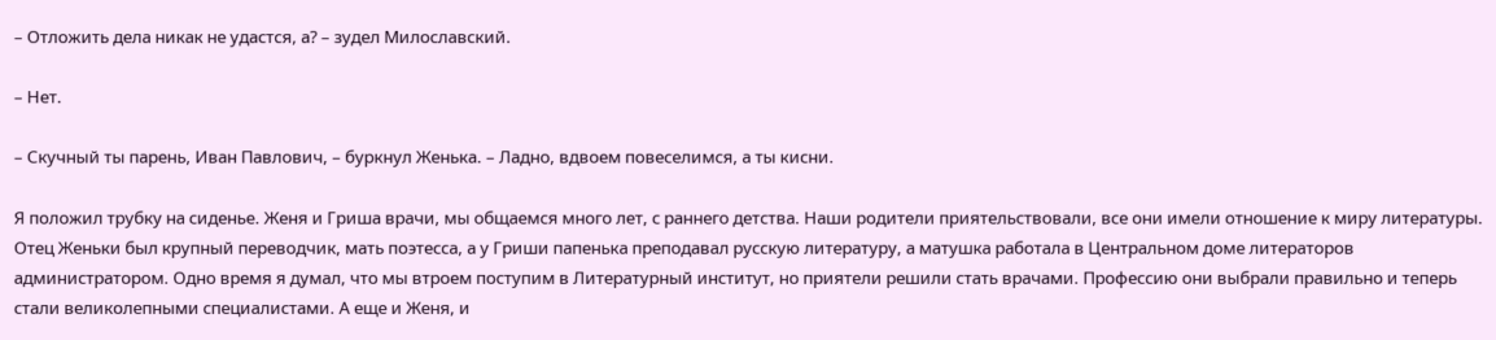– Отложить дела никак не удастся, а? – зудел Милославский.

– Нет.

– Скучный ты парень, Иван Павлович, – буркнул Женька. – Ладно, вдвоем повеселимся, а ты кисни.

Я положил трубку на сиденье. Женя и Гриша врачи, мы общаемся много лет, с раннего детства. Наши родители приятельствовали, все они имели отношение к миру литературы. Отец Женьки был крупный переводчик, мать поэтесса, а у Гриши папенька преподавал русскую литературу, а матушка работала в Центральном доме литераторов администратором. Одно время я думал, что мы втроем поступим в Литературный институт, но приятели решили стать врачами. Профессию они выбрали правильно и теперь стали великолепными специалистами. А еще и Женя, и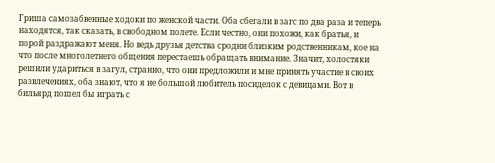Гриша самозабвенные ходоки по женской части. Оба сбегали в загс по два раза и теперь находятся, так сказать, в свободном полете. Если честно, они похожи, как братья, и порой раздражают меня. Но ведь друзья детства сродни близким родственникам, кое на что после многолетнего общения перестаешь обращать внимание. Значит, холостяки решили удариться в загул, странно, что они предложили и мне принять участие в своих развлечениях, оба знают, что я не большой любитель посиделок с девицами. Вот в бильярд пошел бы играть с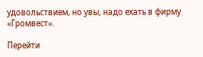удовольствием, но увы, надо ехать в фирму «Громвест».

Перейти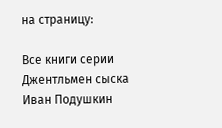на страницу:

Все книги серии Джентльмен сыска Иван Подушкин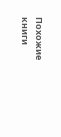Похожие книги